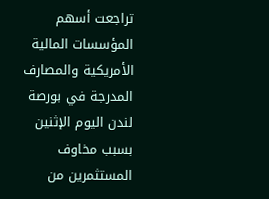تراجعت أسهم المؤسسات المالية الأمريكية والمصارف المدرجة في بورصة لندن اليوم الإثنين بسبب مخاوف المستثمرين من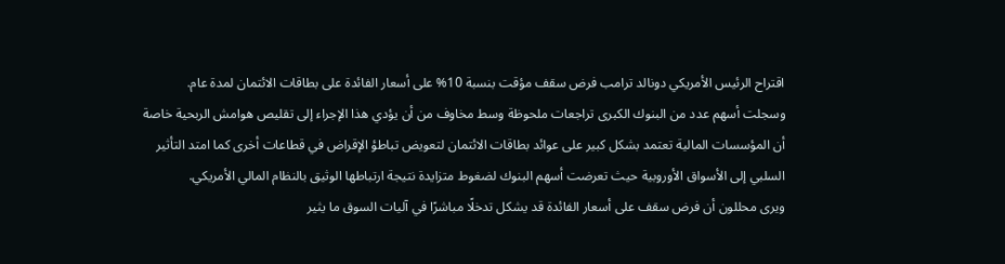اقتراح الرئيس الأمريكي دونالد ترامب فرض سقف مؤقت بنسبة 10% على أسعار الفائدة على بطاقات الائتمان لمدة عام.
وسجلت أسهم عدد من البنوك الكبرى تراجعات ملحوظة وسط مخاوف من أن يؤدي هذا الإجراء إلى تقليص هوامش الربحية خاصة أن المؤسسات المالية تعتمد بشكل كبير على عوائد بطاقات الائتمان لتعويض تباطؤ الإقراض في قطاعات أخرى كما امتد التأثير السلبي إلى الأسواق الأوروبية حيث تعرضت أسهم البنوك لضغوط متزايدة نتيجة ارتباطها الوثيق بالنظام المالي الأمريكي.
ويرى محللون أن فرض سقف على أسعار الفائدة قد يشكل تدخلًا مباشرًا في آليات السوق ما يثير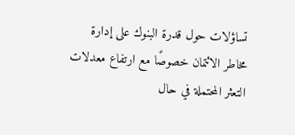تساؤلات حول قدرة البنوك على إدارة مخاطر الائتمان خصوصًا مع ارتفاع معدلات التعثر المحتملة في حال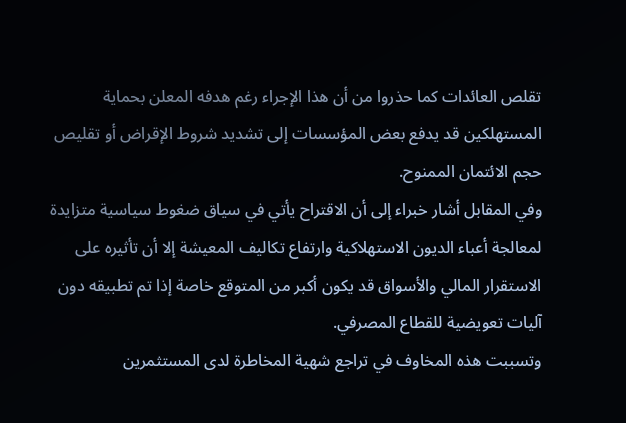تقلص العائدات كما حذروا من أن هذا الإجراء رغم هدفه المعلن بحماية المستهلكين قد يدفع بعض المؤسسات إلى تشديد شروط الإقراض أو تقليص حجم الائتمان الممنوح.
وفي المقابل أشار خبراء إلى أن الاقتراح يأتي في سياق ضغوط سياسية متزايدة لمعالجة أعباء الديون الاستهلاكية وارتفاع تكاليف المعيشة إلا أن تأثيره على الاستقرار المالي والأسواق قد يكون أكبر من المتوقع خاصة إذا تم تطبيقه دون آليات تعويضية للقطاع المصرفي.
وتسببت هذه المخاوف في تراجع شهية المخاطرة لدى المستثمرين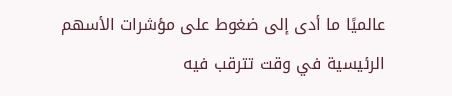عالميًا ما أدى إلى ضغوط على مؤشرات الأسهم الرئيسية في وقت تترقب فيه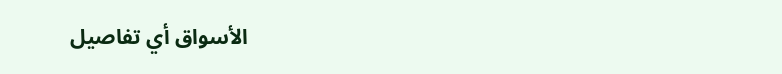الأسواق أي تفاصيل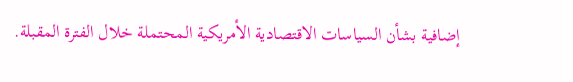إضافية بشأن السياسات الاقتصادية الأمريكية المحتملة خلال الفترة المقبلة.